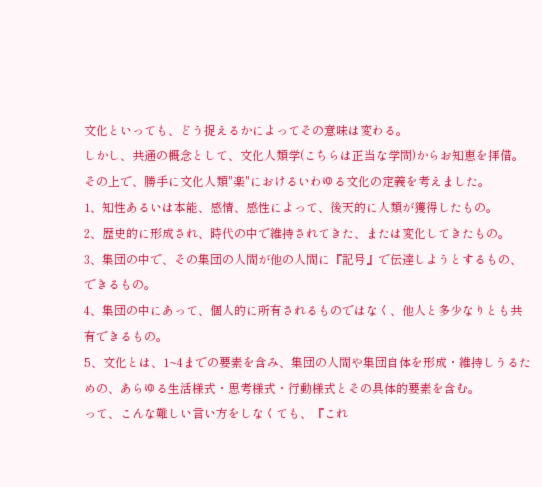文化といっても、どう捉えるかによってその意味は変わる。
しかし、共通の概念として、文化人類学(こちらは正当な学問)からお知恵を拝借。
その上で、勝手に文化人類"楽"におけるいわゆる文化の定義を考えました。
1、知性あるいは本能、感情、感性によって、後天的に人類が獲得したもの。
2、歴史的に形成され、時代の中で維持されてきた、または変化してきたもの。
3、集団の中で、その集団の人間が他の人間に『記号』で伝達しようとするもの、できるもの。
4、集団の中にあって、個人的に所有されるものではなく、他人と多少なりとも共有できるもの。
5、文化とは、1~4までの要素を含み、集団の人間や集団自体を形成・維持しうるための、あらゆる生活様式・思考様式・行動様式とその具体的要素を含む。
って、こんな難しい言い方をしなくても、『これ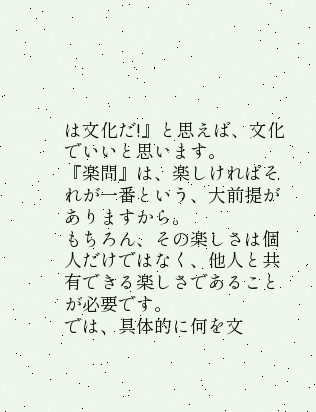は文化だ!』と思えば、文化でいいと思います。
『楽問』は、楽しければそれが一番という、大前提がありますから。
もちろん、その楽しさは個人だけではなく、他人と共有できる楽しさであることが必要です。
では、具体的に何を文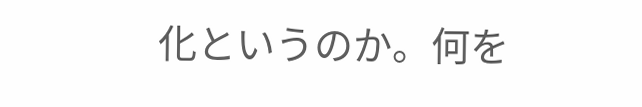化というのか。何を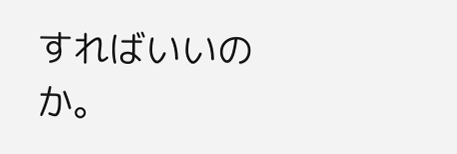すればいいのか。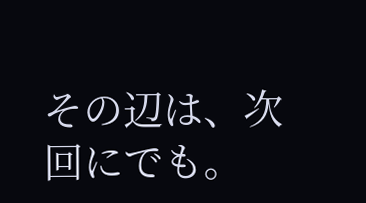その辺は、次回にでも。